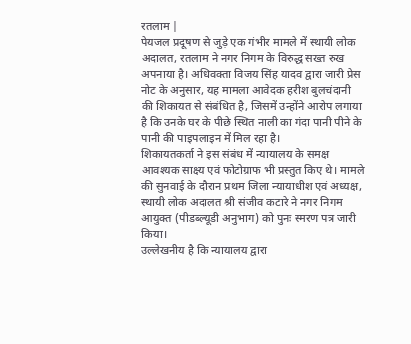रतलाम |
पेयजल प्रदूषण से जुड़े एक गंभीर मामले में स्थायी लोक अदालत, रतलाम ने नगर निगम के विरुद्ध सख्त रुख अपनाया है। अधिवक्ता विजय सिंह यादव द्वारा जारी प्रेस नोट के अनुसार, यह मामला आवेदक हरीश बुलचंदानी की शिकायत से संबंधित है, जिसमें उन्होंने आरोप लगाया है कि उनके घर के पीछे स्थित नाली का गंदा पानी पीने के पानी की पाइपलाइन में मिल रहा है।
शिकायतकर्ता ने इस संबंध में न्यायालय के समक्ष आवश्यक साक्ष्य एवं फोटोग्राफ भी प्रस्तुत किए थे। मामले की सुनवाई के दौरान प्रथम जिला न्यायाधीश एवं अध्यक्ष, स्थायी लोक अदालत श्री संजीव कटारे ने नगर निगम आयुक्त (पीडब्ल्यूडी अनुभाग) को पुनः स्मरण पत्र जारी किया।
उल्लेखनीय है कि न्यायालय द्वारा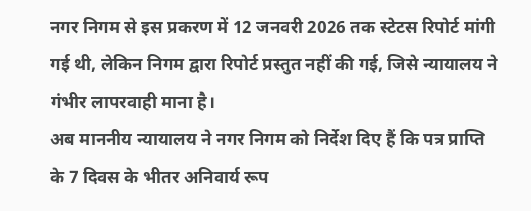नगर निगम से इस प्रकरण में 12 जनवरी 2026 तक स्टेटस रिपोर्ट मांगी गई थी, लेकिन निगम द्वारा रिपोर्ट प्रस्तुत नहीं की गई, जिसे न्यायालय ने गंभीर लापरवाही माना है।
अब माननीय न्यायालय ने नगर निगम को निर्देश दिए हैं कि पत्र प्राप्ति के 7 दिवस के भीतर अनिवार्य रूप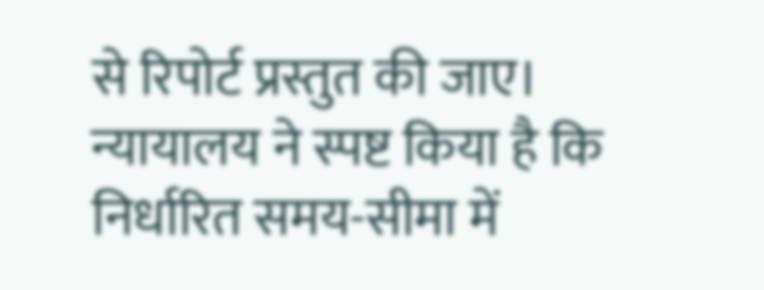से रिपोर्ट प्रस्तुत की जाए। न्यायालय ने स्पष्ट किया है कि निर्धारित समय-सीमा में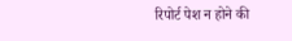रिपोर्ट पेश न होने की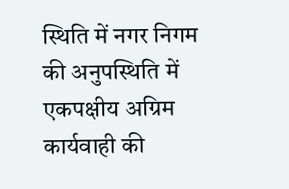स्थिति में नगर निगम की अनुपस्थिति में एकपक्षीय अग्रिम कार्यवाही की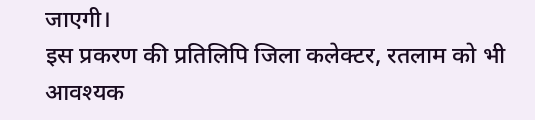जाएगी।
इस प्रकरण की प्रतिलिपि जिला कलेक्टर, रतलाम को भी आवश्यक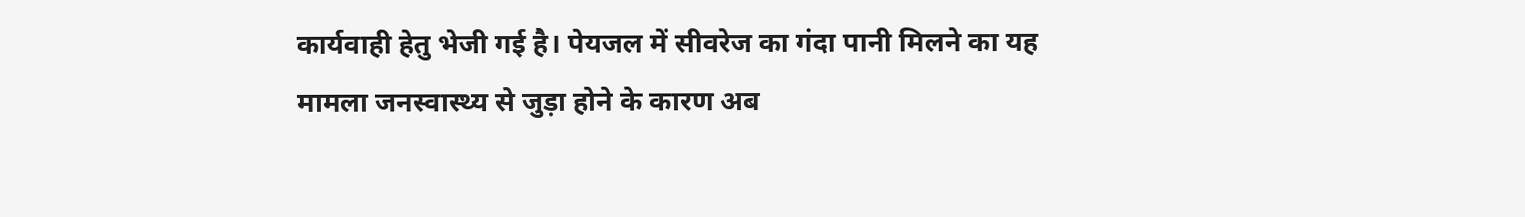कार्यवाही हेतु भेजी गई है। पेयजल में सीवरेज का गंदा पानी मिलने का यह मामला जनस्वास्थ्य से जुड़ा होने के कारण अब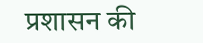प्रशासन की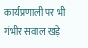कार्यप्रणाली पर भी गंभीर सवाल खड़े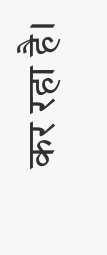कर रहा है।